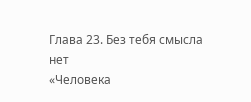Глава 23. Без тебя смысла нет
«Человека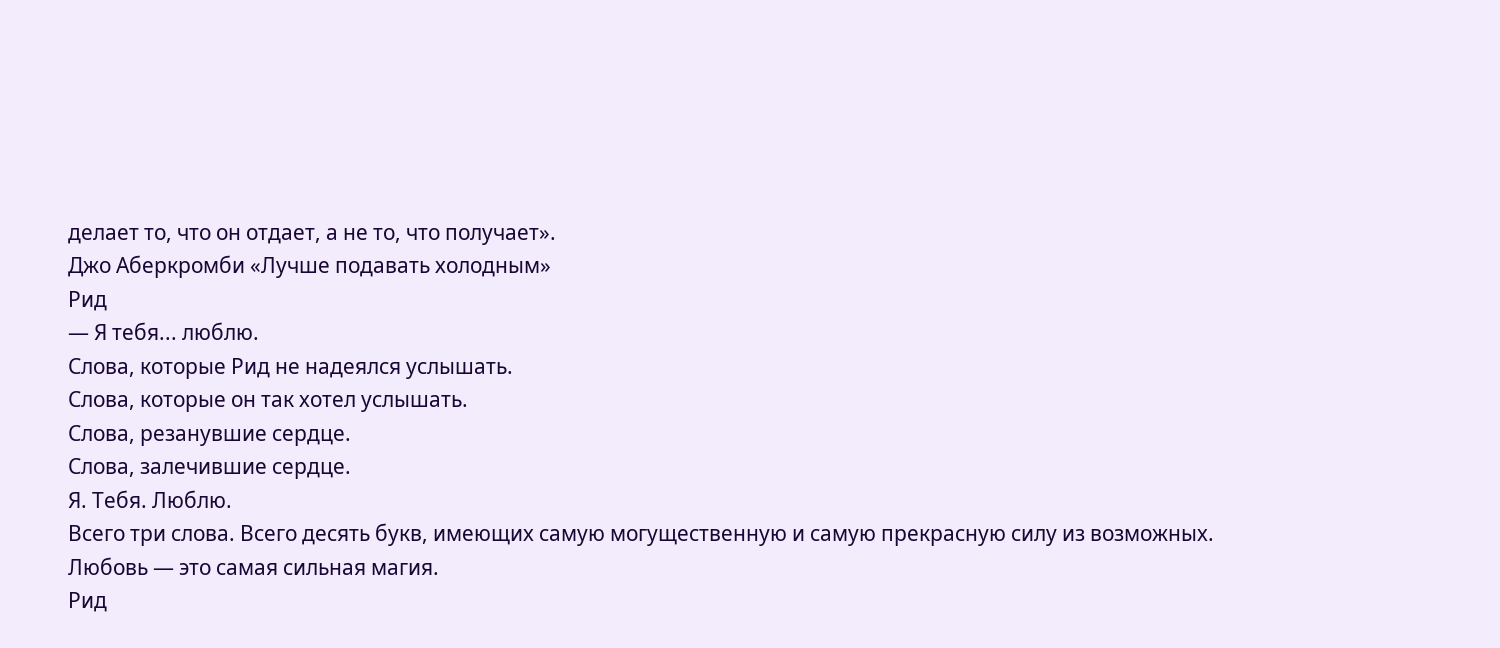делает то, что он отдает, а не то, что получает».
Джо Аберкромби «Лучше подавать холодным»
Рид
— Я тебя... люблю.
Слова, которые Рид не надеялся услышать.
Слова, которые он так хотел услышать.
Слова, резанувшие сердце.
Слова, залечившие сердце.
Я. Тебя. Люблю.
Всего три слова. Всего десять букв, имеющих самую могущественную и самую прекрасную силу из возможных.
Любовь — это самая сильная магия.
Рид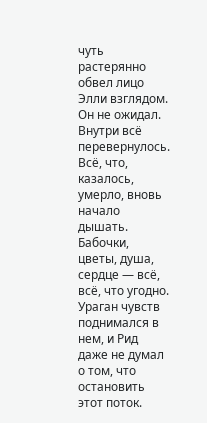чуть растерянно обвел лицо Элли взглядом. Он не ожидал. Внутри всё перевернулось. Всё, что, казалось, умерло, вновь начало дышать. Бабочки, цветы, душа, сердце — всё, всё, что угодно. Ураган чувств поднимался в нем, и Рид даже не думал о том, что остановить этот поток.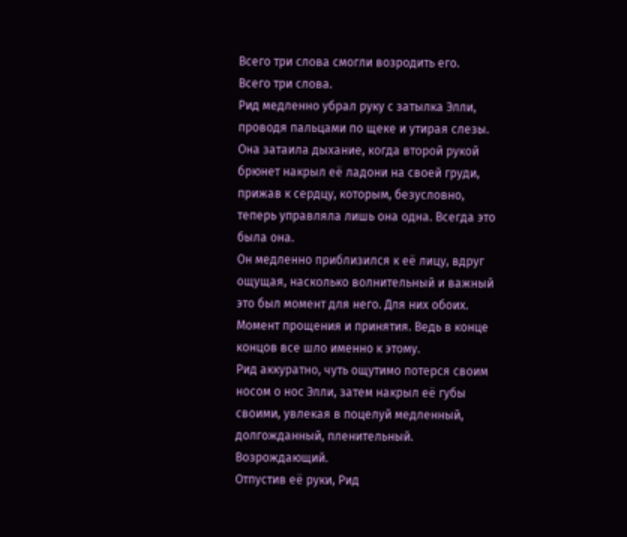Всего три слова смогли возродить его.
Всего три слова.
Рид медленно убрал руку с затылка Элли, проводя пальцами по щеке и утирая слезы. Она затаила дыхание, когда второй рукой брюнет накрыл её ладони на своей груди, прижав к сердцу, которым, безусловно, теперь управляла лишь она одна. Всегда это была она.
Он медленно приблизился к её лицу, вдруг ощущая, насколько волнительный и важный это был момент для него. Для них обоих. Момент прощения и принятия. Ведь в конце концов все шло именно к этому.
Рид аккуратно, чуть ощутимо потерся своим носом о нос Элли, затем накрыл её губы своими, увлекая в поцелуй медленный, долгожданный, пленительный. Возрождающий.
Отпустив её руки, Рид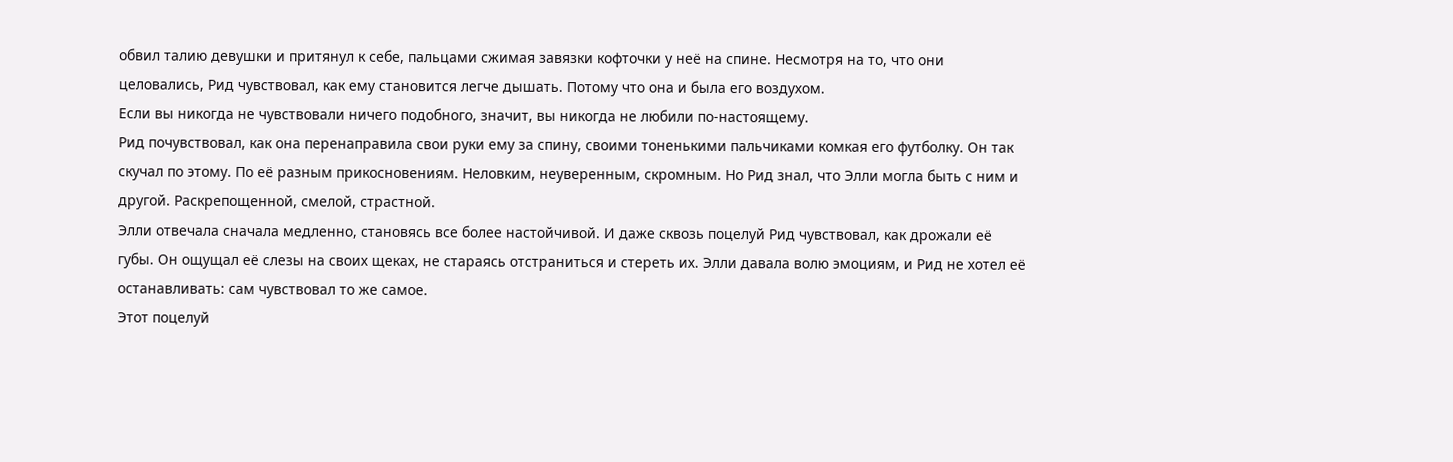обвил талию девушки и притянул к себе, пальцами сжимая завязки кофточки у неё на спине. Несмотря на то, что они целовались, Рид чувствовал, как ему становится легче дышать. Потому что она и была его воздухом.
Если вы никогда не чувствовали ничего подобного, значит, вы никогда не любили по-настоящему.
Рид почувствовал, как она перенаправила свои руки ему за спину, своими тоненькими пальчиками комкая его футболку. Он так скучал по этому. По её разным прикосновениям. Неловким, неуверенным, скромным. Но Рид знал, что Элли могла быть с ним и другой. Раскрепощенной, смелой, страстной.
Элли отвечала сначала медленно, становясь все более настойчивой. И даже сквозь поцелуй Рид чувствовал, как дрожали её губы. Он ощущал её слезы на своих щеках, не стараясь отстраниться и стереть их. Элли давала волю эмоциям, и Рид не хотел её останавливать: сам чувствовал то же самое.
Этот поцелуй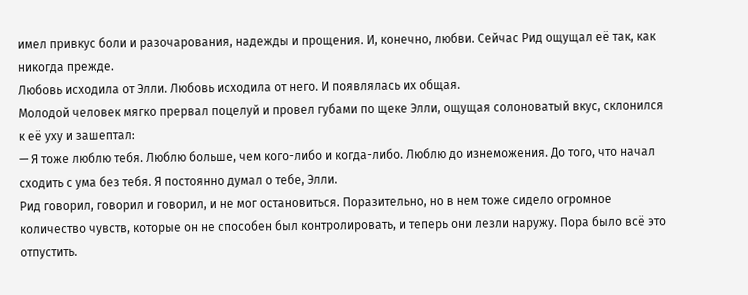имел привкус боли и разочарования, надежды и прощения. И, конечно, любви. Сейчас Рид ощущал её так, как никогда прежде.
Любовь исходила от Элли. Любовь исходила от него. И появлялась их общая.
Молодой человек мягко прервал поцелуй и провел губами по щеке Элли, ощущая солоноватый вкус, склонился к её уху и зашептал:
— Я тоже люблю тебя. Люблю больше, чем кого-либо и когда-либо. Люблю до изнеможения. До того, что начал сходить с ума без тебя. Я постоянно думал о тебе, Элли.
Рид говорил, говорил и говорил, и не мог остановиться. Поразительно, но в нем тоже сидело огромное количество чувств, которые он не способен был контролировать, и теперь они лезли наружу. Пора было всё это отпустить.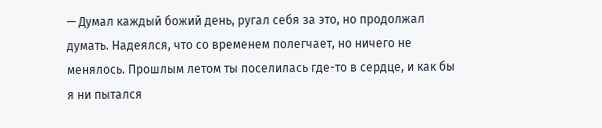— Думал каждый божий день, ругал себя за это, но продолжал думать. Надеялся, что со временем полегчает, но ничего не менялось. Прошлым летом ты поселилась где-то в сердце, и как бы я ни пытался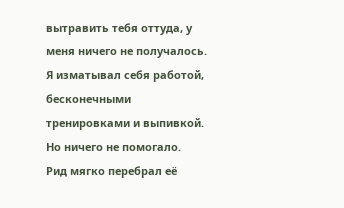вытравить тебя оттуда, у меня ничего не получалось. Я изматывал себя работой, бесконечными тренировками и выпивкой. Но ничего не помогало.
Рид мягко перебрал её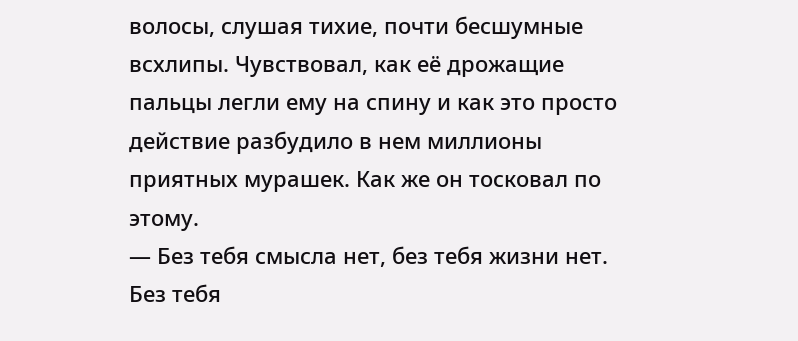волосы, слушая тихие, почти бесшумные всхлипы. Чувствовал, как её дрожащие пальцы легли ему на спину и как это просто действие разбудило в нем миллионы приятных мурашек. Как же он тосковал по этому.
— Без тебя смысла нет, без тебя жизни нет. Без тебя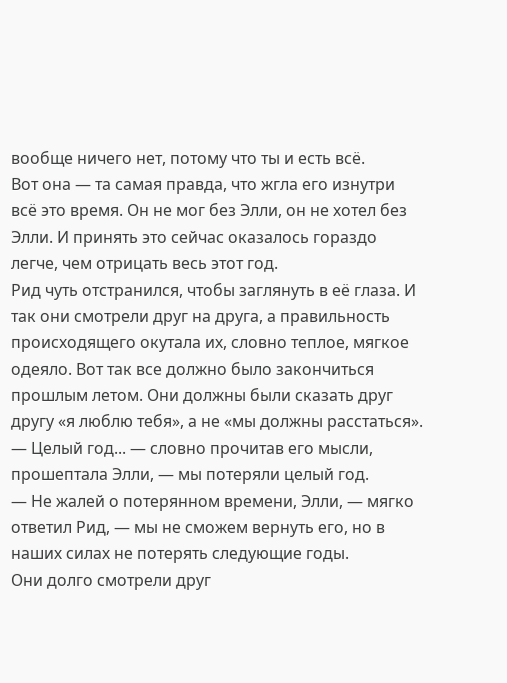вообще ничего нет, потому что ты и есть всё.
Вот она — та самая правда, что жгла его изнутри всё это время. Он не мог без Элли, он не хотел без Элли. И принять это сейчас оказалось гораздо легче, чем отрицать весь этот год.
Рид чуть отстранился, чтобы заглянуть в её глаза. И так они смотрели друг на друга, а правильность происходящего окутала их, словно теплое, мягкое одеяло. Вот так все должно было закончиться прошлым летом. Они должны были сказать друг другу «я люблю тебя», а не «мы должны расстаться».
— Целый год... — словно прочитав его мысли, прошептала Элли, — мы потеряли целый год.
— Не жалей о потерянном времени, Элли, — мягко ответил Рид, — мы не сможем вернуть его, но в наших силах не потерять следующие годы.
Они долго смотрели друг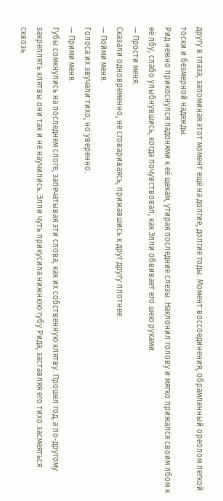другу в глаза, запоминая этот момент ещё на долгие, долгие годы. Момент воссоединения, обрамленный ореолом легкой тоски и безмерной надежды.
Рид нежно прикоснулся ладонями к её щекам, утирая последние слезы. Наклонил голову и мягко прижался своим лбом к её лбу, слабо улыбнувшись, когда почувствовал, как Элли обвивает его шею руками.
— Прости меня.
Сказали одновременно, не сговариваясь, прижавшись к друг другу плотнее.
— Пойми меня.
Голоса их звучали тихо, но уверенно.
— Прими меня.
Губы сомкнулись на последнем слоге, запечатывая эти слова, как их собственную клятву. Прошел год, а по-другому закреплять клятвы они так и не научились. Элли чуть прикусила нижнюю губу Рида, заставляя его тихо засмеяться сквозь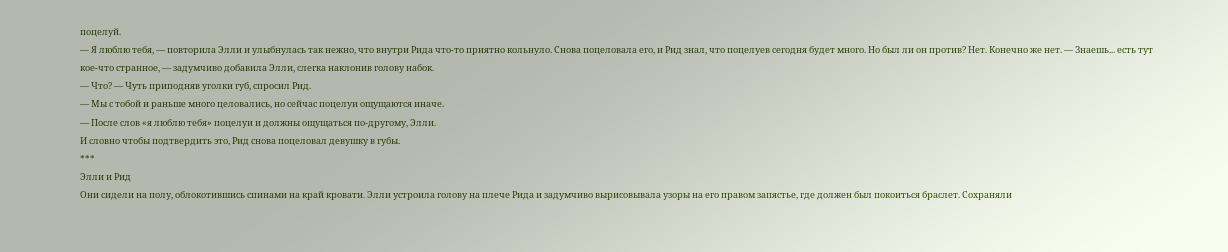поцелуй.
— Я люблю тебя, — повторила Элли и улыбнулась так нежно, что внутри Рида что-то приятно кольнуло. Снова поцеловала его, и Рид знал, что поцелуев сегодня будет много. Но был ли он против? Нет. Конечно же нет. — Знаешь... есть тут кое-что странное, — задумчиво добавила Элли, слегка наклонив голову набок.
— Что? — Чуть приподняв уголки губ, спросил Рид.
— Мы с тобой и раньше много целовались, но сейчас поцелуи ощущаются иначе.
— После слов «я люблю тебя» поцелуи и должны ощущаться по-другому, Элли.
И словно чтобы подтвердить это, Рид снова поцеловал девушку в губы.
***
Элли и Рид
Они сидели на полу, облокотившись спинами на край кровати. Элли устроила голову на плече Рида и задумчиво вырисовывала узоры на его правом запястье, где должен был покоиться браслет. Сохраняли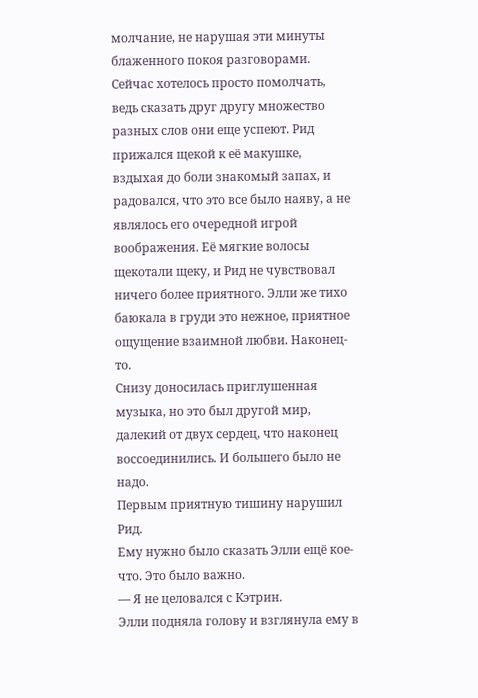молчание, не нарушая эти минуты блаженного покоя разговорами. Сейчас хотелось просто помолчать, ведь сказать друг другу множество разных слов они еще успеют. Рид прижался щекой к её макушке, вздыхая до боли знакомый запах, и радовался, что это все было наяву, а не являлось его очередной игрой воображения. Её мягкие волосы щекотали щеку, и Рид не чувствовал ничего более приятного. Элли же тихо баюкала в груди это нежное, приятное ощущение взаимной любви. Наконец-то.
Снизу доносилась приглушенная музыка, но это был другой мир, далекий от двух сердец, что наконец воссоединились. И большего было не надо.
Первым приятную тишину нарушил Рид.
Ему нужно было сказать Элли ещё кое-что. Это было важно.
— Я не целовался с Кэтрин.
Элли подняла голову и взглянула ему в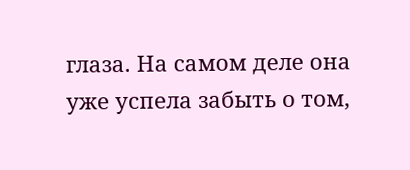глаза. На самом деле она уже успела забыть о том,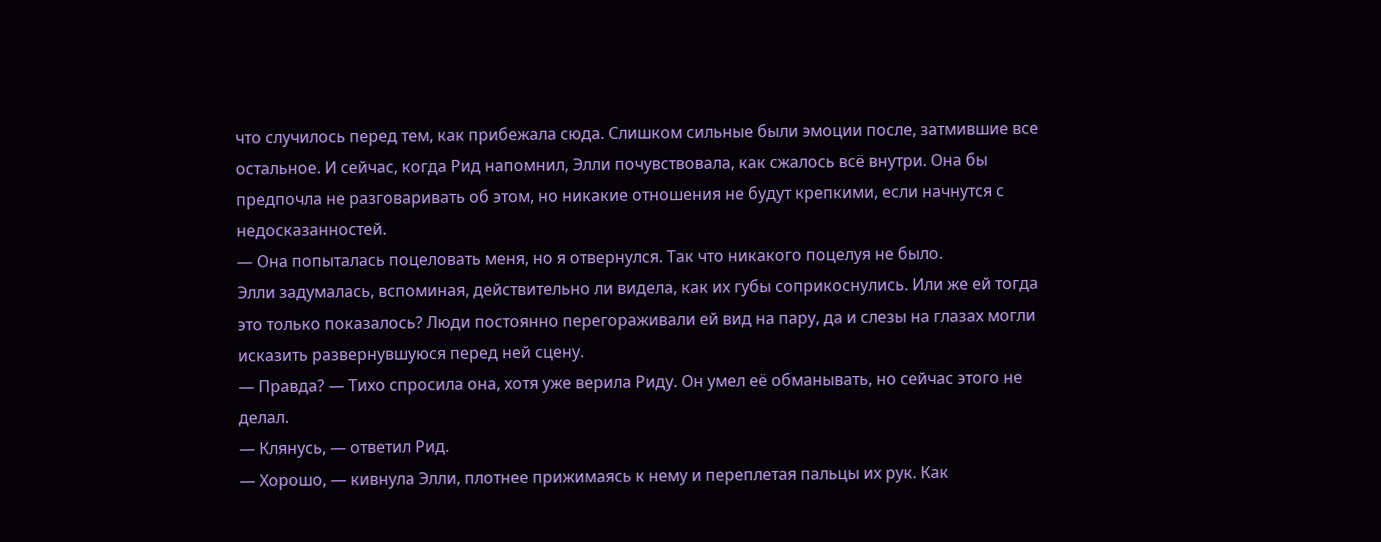что случилось перед тем, как прибежала сюда. Слишком сильные были эмоции после, затмившие все остальное. И сейчас, когда Рид напомнил, Элли почувствовала, как сжалось всё внутри. Она бы предпочла не разговаривать об этом, но никакие отношения не будут крепкими, если начнутся с недосказанностей.
— Она попыталась поцеловать меня, но я отвернулся. Так что никакого поцелуя не было.
Элли задумалась, вспоминая, действительно ли видела, как их губы соприкоснулись. Или же ей тогда это только показалось? Люди постоянно перегораживали ей вид на пару, да и слезы на глазах могли исказить развернувшуюся перед ней сцену.
— Правда? — Тихо спросила она, хотя уже верила Риду. Он умел её обманывать, но сейчас этого не делал.
— Клянусь, — ответил Рид.
— Хорошо, — кивнула Элли, плотнее прижимаясь к нему и переплетая пальцы их рук. Как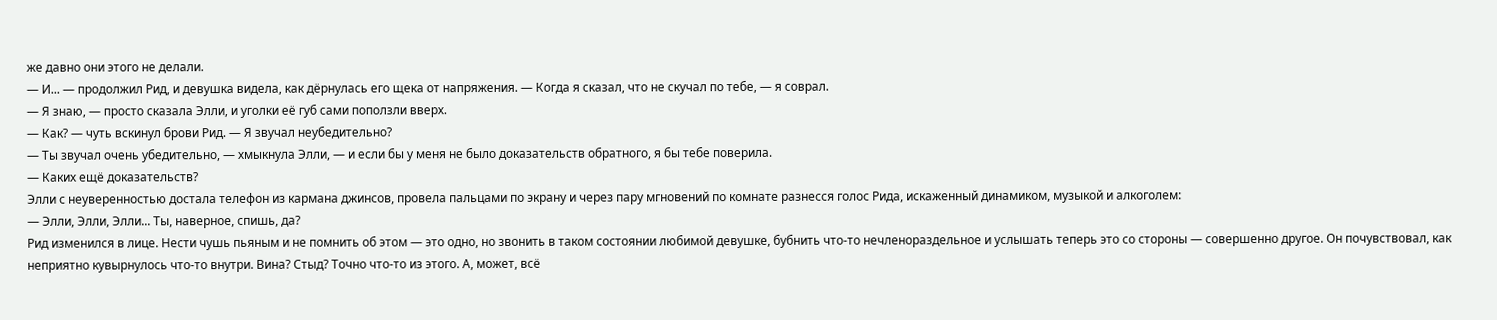же давно они этого не делали.
— И... — продолжил Рид, и девушка видела, как дёрнулась его щека от напряжения. — Когда я сказал, что не скучал по тебе, — я соврал.
— Я знаю, — просто сказала Элли, и уголки её губ сами поползли вверх.
— Как? — чуть вскинул брови Рид. — Я звучал неубедительно?
— Ты звучал очень убедительно, — хмыкнула Элли, — и если бы у меня не было доказательств обратного, я бы тебе поверила.
— Каких ещё доказательств?
Элли с неуверенностью достала телефон из кармана джинсов, провела пальцами по экрану и через пару мгновений по комнате разнесся голос Рида, искаженный динамиком, музыкой и алкоголем:
— Элли, Элли, Элли... Ты, наверное, спишь, да?
Рид изменился в лице. Нести чушь пьяным и не помнить об этом — это одно, но звонить в таком состоянии любимой девушке, бубнить что-то нечленораздельное и услышать теперь это со стороны — совершенно другое. Он почувствовал, как неприятно кувырнулось что-то внутри. Вина? Стыд? Точно что-то из этого. А, может, всё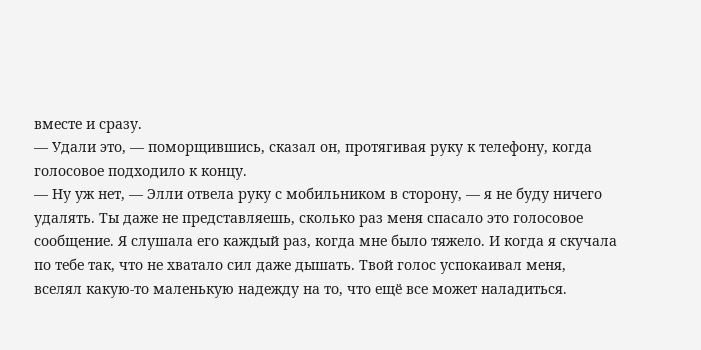вместе и сразу.
— Удали это, — поморщившись, сказал он, протягивая руку к телефону, когда голосовое подходило к концу.
— Ну уж нет, — Элли отвела руку с мобильником в сторону, — я не буду ничего удалять. Ты даже не представляешь, сколько раз меня спасало это голосовое сообщение. Я слушала его каждый раз, когда мне было тяжело. И когда я скучала по тебе так, что не хватало сил даже дышать. Твой голос успокаивал меня, вселял какую-то маленькую надежду на то, что ещё все может наладиться.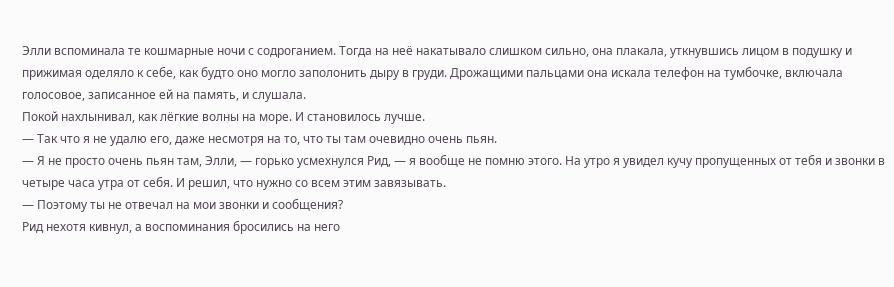Элли вспоминала те кошмарные ночи с содроганием. Тогда на неё накатывало слишком сильно, она плакала, уткнувшись лицом в подушку и прижимая оделяло к себе, как будто оно могло заполонить дыру в груди. Дрожащими пальцами она искала телефон на тумбочке, включала голосовое, записанное ей на память, и слушала.
Покой нахлынивал, как лёгкие волны на море. И становилось лучше.
— Так что я не удалю его, даже несмотря на то, что ты там очевидно очень пьян.
— Я не просто очень пьян там, Элли, — горько усмехнулся Рид, — я вообще не помню этого. На утро я увидел кучу пропущенных от тебя и звонки в четыре часа утра от себя. И решил, что нужно со всем этим завязывать.
— Поэтому ты не отвечал на мои звонки и сообщения?
Рид нехотя кивнул, а воспоминания бросились на него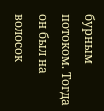бурным потоком. Тогда он был на волосок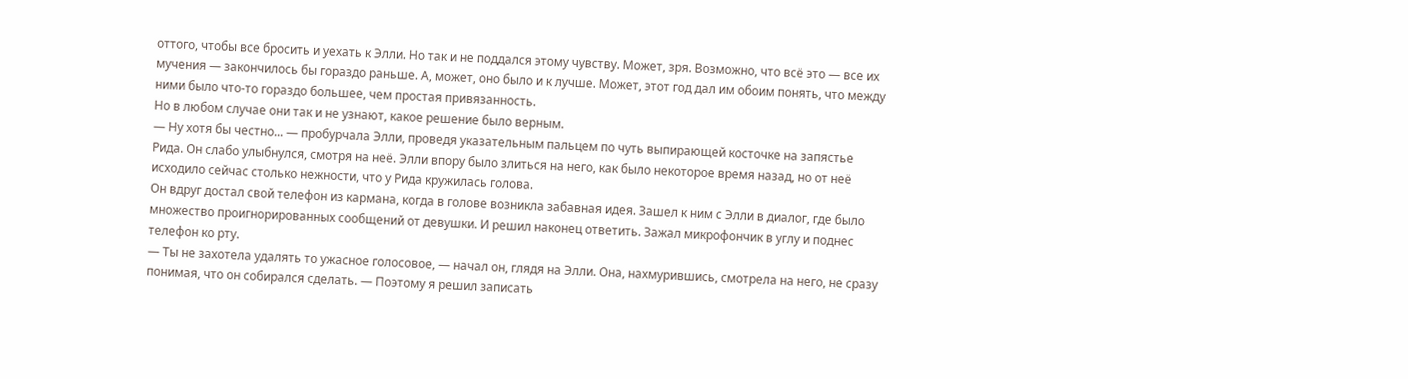оттого, чтобы все бросить и уехать к Элли. Но так и не поддался этому чувству. Может, зря. Возможно, что всё это — все их мучения — закончилось бы гораздо раньше. А, может, оно было и к лучше. Может, этот год дал им обоим понять, что между ними было что-то гораздо большее, чем простая привязанность.
Но в любом случае они так и не узнают, какое решение было верным.
— Ну хотя бы честно... — пробурчала Элли, проведя указательным пальцем по чуть выпирающей косточке на запястье Рида. Он слабо улыбнулся, смотря на неё. Элли впору было злиться на него, как было некоторое время назад, но от неё исходило сейчас столько нежности, что у Рида кружилась голова.
Он вдруг достал свой телефон из кармана, когда в голове возникла забавная идея. Зашел к ним с Элли в диалог, где было множество проигнорированных сообщений от девушки. И решил наконец ответить. Зажал микрофончик в углу и поднес телефон ко рту.
— Ты не захотела удалять то ужасное голосовое, — начал он, глядя на Элли. Она, нахмурившись, смотрела на него, не сразу понимая, что он собирался сделать. — Поэтому я решил записать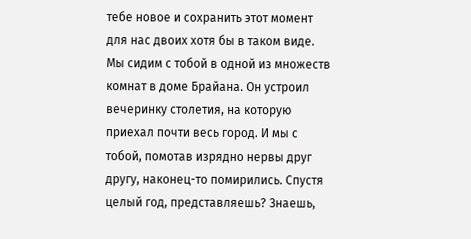тебе новое и сохранить этот момент для нас двоих хотя бы в таком виде. Мы сидим с тобой в одной из множеств комнат в доме Брайана. Он устроил вечеринку столетия, на которую приехал почти весь город. И мы с тобой, помотав изрядно нервы друг другу, наконец-то помирились. Спустя целый год, представляешь? Знаешь,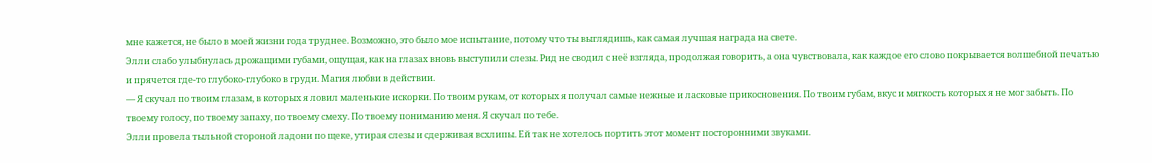мне кажется, не было в моей жизни года труднее. Возможно, это было мое испытание, потому что ты выглядишь, как самая лучшая награда на свете.
Элли слабо улыбнулась дрожащими губами, ощущая, как на глазах вновь выступили слезы. Рид не сводил с неё взгляда, продолжая говорить, а она чувствовала, как каждое его слово покрывается волшебной печатью и прячется где-то глубоко-глубоко в груди. Магия любви в действии.
— Я скучал по твоим глазам, в которых я ловил маленькие искорки. По твоим рукам, от которых я получал самые нежные и ласковые прикосновения. По твоим губам, вкус и мягкость которых я не мог забыть. По твоему голосу, по твоему запаху, по твоему смеху. По твоему пониманию меня. Я скучал по тебе.
Элли провела тыльной стороной ладони по щеке, утирая слезы и сдерживая всхлипы. Ей так не хотелось портить этот момент посторонними звуками.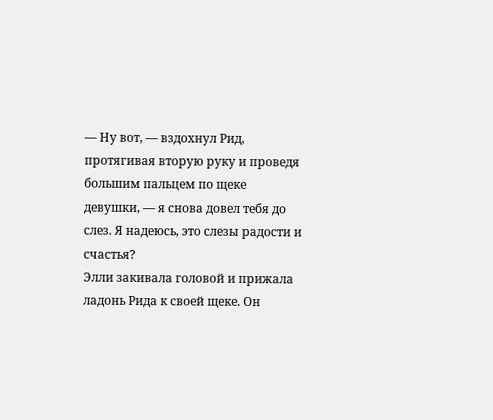— Ну вот, — вздохнул Рид, протягивая вторую руку и проведя большим пальцем по щеке девушки, — я снова довел тебя до слез. Я надеюсь, это слезы радости и счастья?
Элли закивала головой и прижала ладонь Рида к своей щеке. Он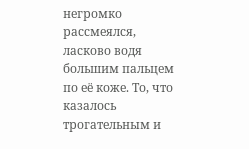негромко рассмеялся, ласково водя большим пальцем по её коже. То, что казалось трогательным и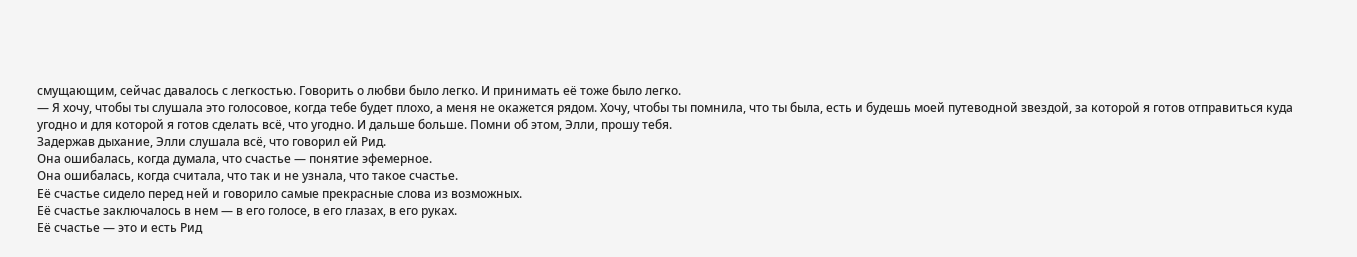смущающим, сейчас давалось с легкостью. Говорить о любви было легко. И принимать её тоже было легко.
— Я хочу, чтобы ты слушала это голосовое, когда тебе будет плохо, а меня не окажется рядом. Хочу, чтобы ты помнила, что ты была, есть и будешь моей путеводной звездой, за которой я готов отправиться куда угодно и для которой я готов сделать всё, что угодно. И дальше больше. Помни об этом, Элли, прошу тебя.
Задержав дыхание, Элли слушала всё, что говорил ей Рид.
Она ошибалась, когда думала, что счастье — понятие эфемерное.
Она ошибалась, когда считала, что так и не узнала, что такое счастье.
Её счастье сидело перед ней и говорило самые прекрасные слова из возможных.
Её счастье заключалось в нем — в его голосе, в его глазах, в его руках.
Её счастье — это и есть Рид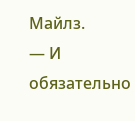Майлз.
— И обязательно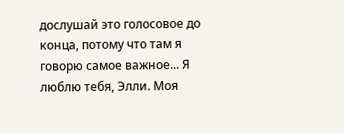дослушай это голосовое до конца, потому что там я говорю самое важное... Я люблю тебя, Элли. Моя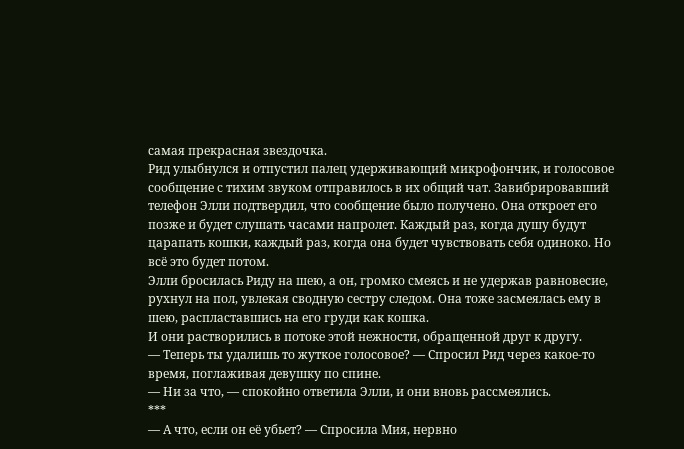самая прекрасная звездочка.
Рид улыбнулся и отпустил палец удерживающий микрофончик, и голосовое сообщение с тихим звуком отправилось в их общий чат. Завибрировавший телефон Элли подтвердил, что сообщение было получено. Она откроет его позже и будет слушать часами напролет. Каждый раз, когда душу будут царапать кошки, каждый раз, когда она будет чувствовать себя одиноко. Но всё это будет потом.
Элли бросилась Риду на шею, а он, громко смеясь и не удержав равновесие, рухнул на пол, увлекая сводную сестру следом. Она тоже засмеялась ему в шею, распластавшись на его груди как кошка.
И они растворились в потоке этой нежности, обращенной друг к другу.
— Теперь ты удалишь то жуткое голосовое? — Спросил Рид через какое-то время, поглаживая девушку по спине.
— Ни за что, — спокойно ответила Элли, и они вновь рассмеялись.
***
— А что, если он её убьет? — Спросила Мия, нервно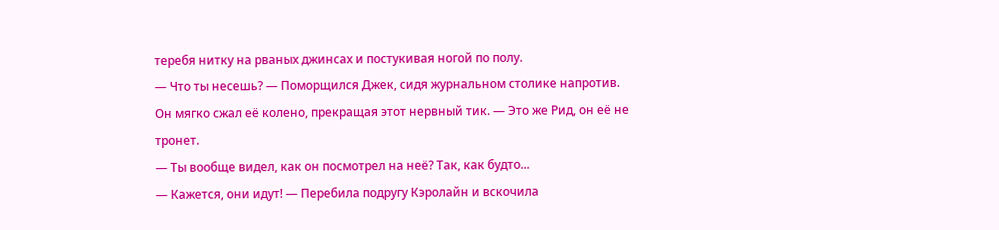теребя нитку на рваных джинсах и постукивая ногой по полу.
— Что ты несешь? — Поморщился Джек, сидя журнальном столике напротив. Он мягко сжал её колено, прекращая этот нервный тик. — Это же Рид, он её не тронет.
— Ты вообще видел, как он посмотрел на неё? Так, как будто...
— Кажется, они идут! — Перебила подругу Кэролайн и вскочила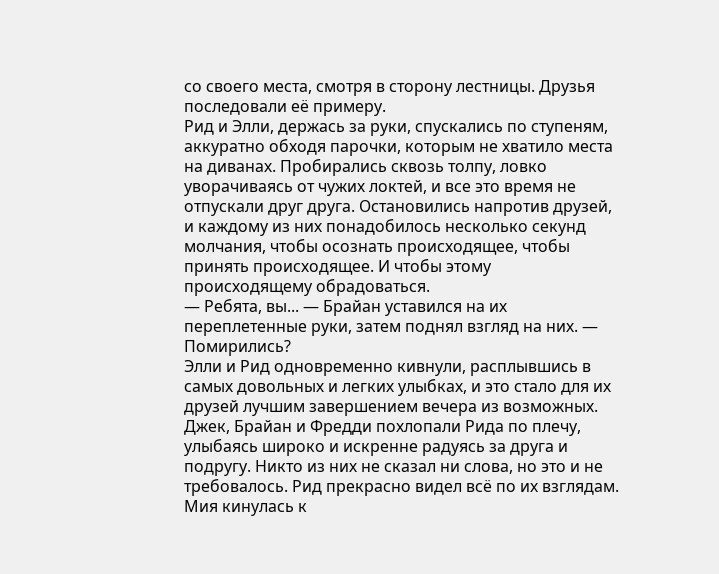со своего места, смотря в сторону лестницы. Друзья последовали её примеру.
Рид и Элли, держась за руки, спускались по ступеням, аккуратно обходя парочки, которым не хватило места на диванах. Пробирались сквозь толпу, ловко уворачиваясь от чужих локтей, и все это время не отпускали друг друга. Остановились напротив друзей, и каждому из них понадобилось несколько секунд молчания, чтобы осознать происходящее, чтобы принять происходящее. И чтобы этому происходящему обрадоваться.
— Ребята, вы... — Брайан уставился на их переплетенные руки, затем поднял взгляд на них. — Помирились?
Элли и Рид одновременно кивнули, расплывшись в самых довольных и легких улыбках, и это стало для их друзей лучшим завершением вечера из возможных.
Джек, Брайан и Фредди похлопали Рида по плечу, улыбаясь широко и искренне радуясь за друга и подругу. Никто из них не сказал ни слова, но это и не требовалось. Рид прекрасно видел всё по их взглядам.
Мия кинулась к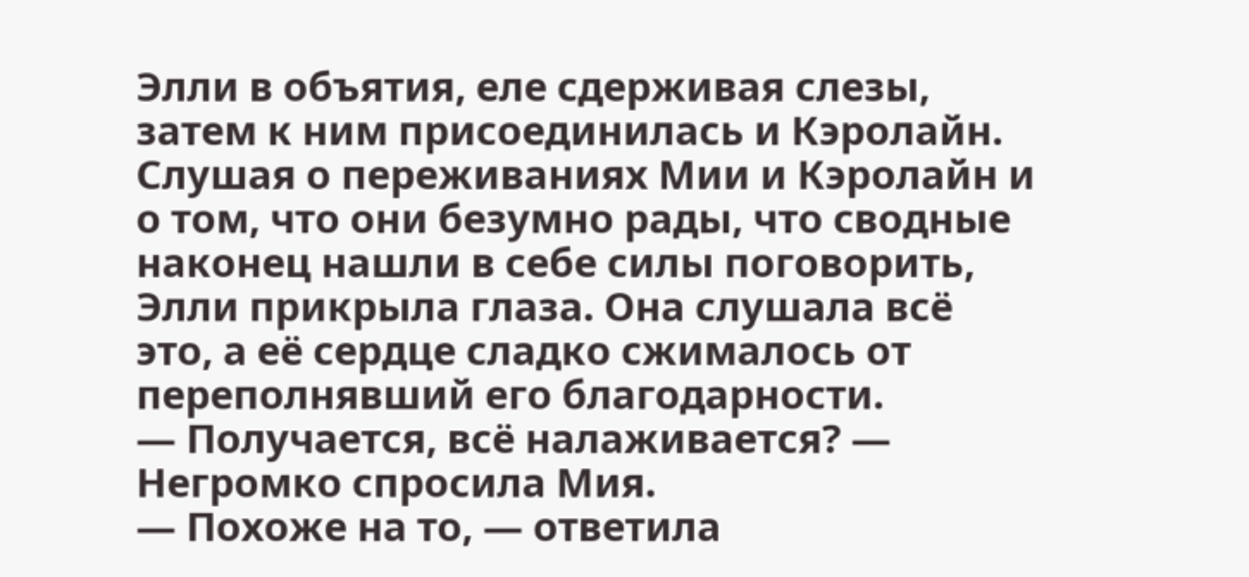Элли в объятия, еле сдерживая слезы, затем к ним присоединилась и Кэролайн. Слушая о переживаниях Мии и Кэролайн и о том, что они безумно рады, что сводные наконец нашли в себе силы поговорить, Элли прикрыла глаза. Она слушала всё это, а её сердце сладко сжималось от переполнявший его благодарности.
— Получается, всё налаживается? — Негромко спросила Мия.
— Похоже на то, — ответила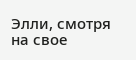Элли, смотря на свое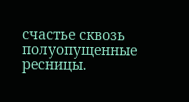счастье сквозь полуопущенные ресницы.